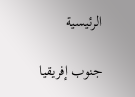الرئيسية

جنوب إفريقيا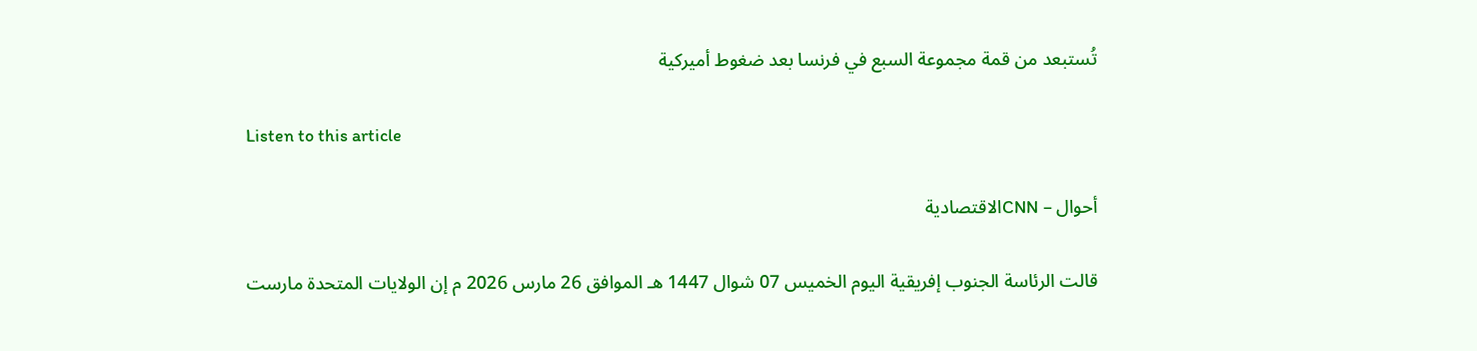تُستبعد من قمة مجموعة السبع في فرنسا بعد ضغوط أميركية

Listen to this article

أحوال – CNNالاقتصادية

قالت الرئاسة الجنوب إفريقية اليوم الخميس 07 شوال 1447 هـ الموافق 26 مارس 2026 م إن الولايات المتحدة مارست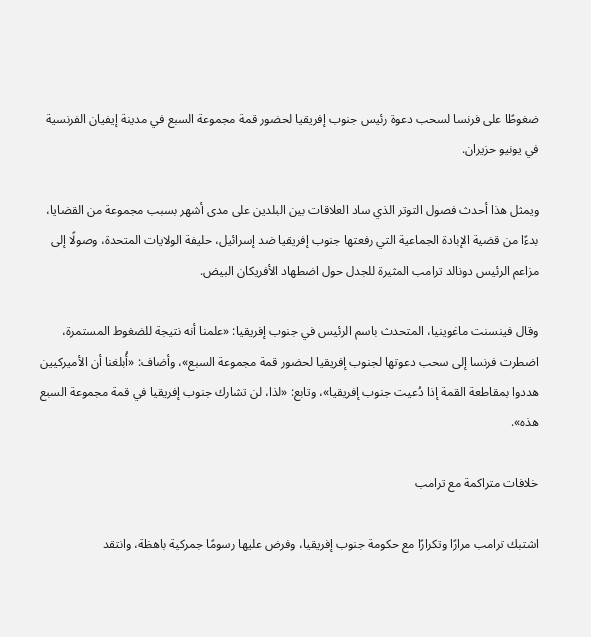ضغوطًا على فرنسا لسحب دعوة رئيس جنوب إفريقيا لحضور قمة مجموعة السبع في مدينة إيفيان الفرنسية في يونيو حزيران.

ويمثل هذا أحدث فصول التوتر الذي ساد العلاقات بين البلدين على مدى أشهر بسبب مجموعة من القضايا، بدءًا من قضية الإبادة الجماعية التي رفعتها جنوب إفريقيا ضد إسرائيل، حليفة الولايات المتحدة، وصولًا إلى مزاعم الرئيس دونالد ترامب المثيرة للجدل حول اضطهاد الأفريكان البيض.

وقال فينسنت ماغوينيا، المتحدث باسم الرئيس في جنوب إفريقيا: «علمنا أنه نتيجة للضغوط المستمرة، اضطرت فرنسا إلى سحب دعوتها لجنوب إفريقيا لحضور قمة مجموعة السبع»، وأضاف: «أُبلغنا أن الأميركيين هددوا بمقاطعة القمة إذا دُعيت جنوب إفريقيا»، وتابع: «لذا، لن تشارك جنوب إفريقيا في قمة مجموعة السبع هذه».

خلافات متراكمة مع ترامب

اشتبك ترامب مرارًا وتكرارًا مع حكومة جنوب إفريقيا، وفرض عليها رسومًا جمركية باهظة، وانتقد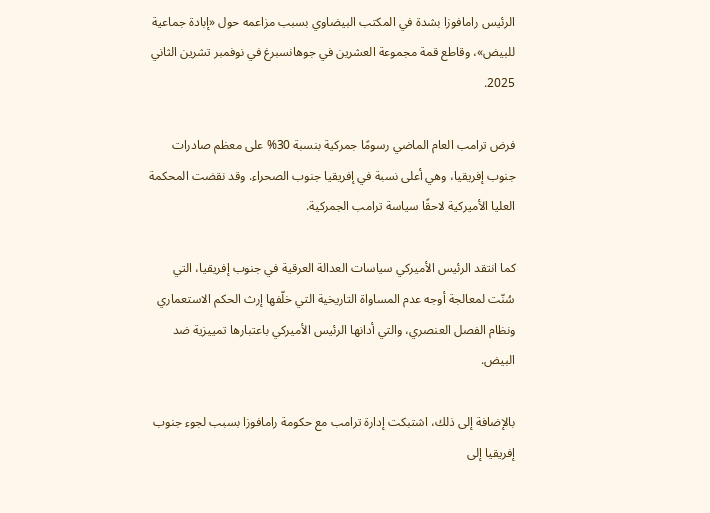الرئيس رامافوزا بشدة في المكتب البيضاوي بسبب مزاعمه حول «إبادة جماعية للبيض»، وقاطع قمة مجموعة العشرين في جوهانسبرغ في نوفمبر تشرين الثاني 2025.

فرض ترامب العام الماضي رسومًا جمركية بنسبة 30% على معظم صادرات جنوب إفريقيا، وهي أعلى نسبة في إفريقيا جنوب الصحراء. وقد نقضت المحكمة العليا الأميركية لاحقًا سياسة ترامب الجمركية.

كما انتقد الرئيس الأميركي سياسات العدالة العرقية في جنوب إفريقيا، التي سُنّت لمعالجة أوجه عدم المساواة التاريخية التي خلّفها إرث الحكم الاستعماري ونظام الفصل العنصري، والتي أدانها الرئيس الأميركي باعتبارها تمييزية ضد البيض.

بالإضافة إلى ذلك، اشتبكت إدارة ترامب مع حكومة رامافوزا بسبب لجوء جنوب إفريقيا إلى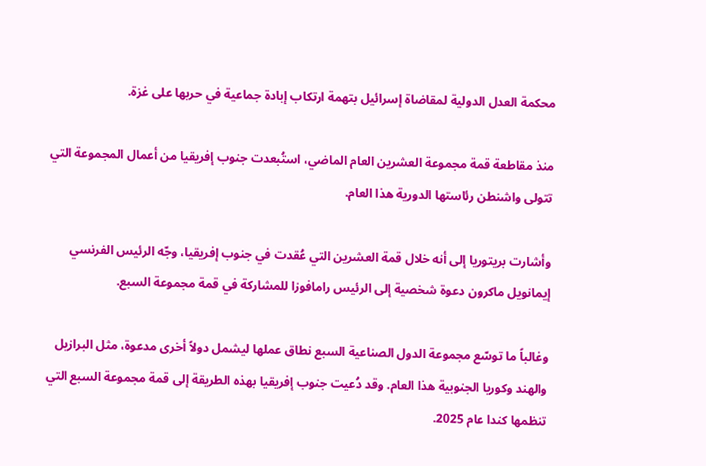محكمة العدل الدولية لمقاضاة إسرائيل بتهمة ارتكاب إبادة جماعية في حربها على غزة.

منذ مقاطعة قمة مجموعة العشرين العام الماضي، استُبعدت جنوب إفريقيا من أعمال المجموعة التي تتولى واشنطن رئاستها الدورية هذا العام.

وأشارت بريتوريا إلى أنه خلال قمة العشرين التي عُقدت في جنوب إفريقيا، وجّه الرئيس الفرنسي إيمانويل ماكرون دعوة شخصية إلى الرئيس رامافوزا للمشاركة في قمة مجموعة السبع.

وغالباً ما توسّع مجموعة الدول الصناعية السبع نطاق عملها ليشمل دولاً أخرى مدعوة، مثل البرازيل والهند وكوريا الجنوبية هذا العام. وقد دُعيت جنوب إفريقيا بهذه الطريقة إلى قمة مجموعة السبع التي تنظمها كندا عام 2025.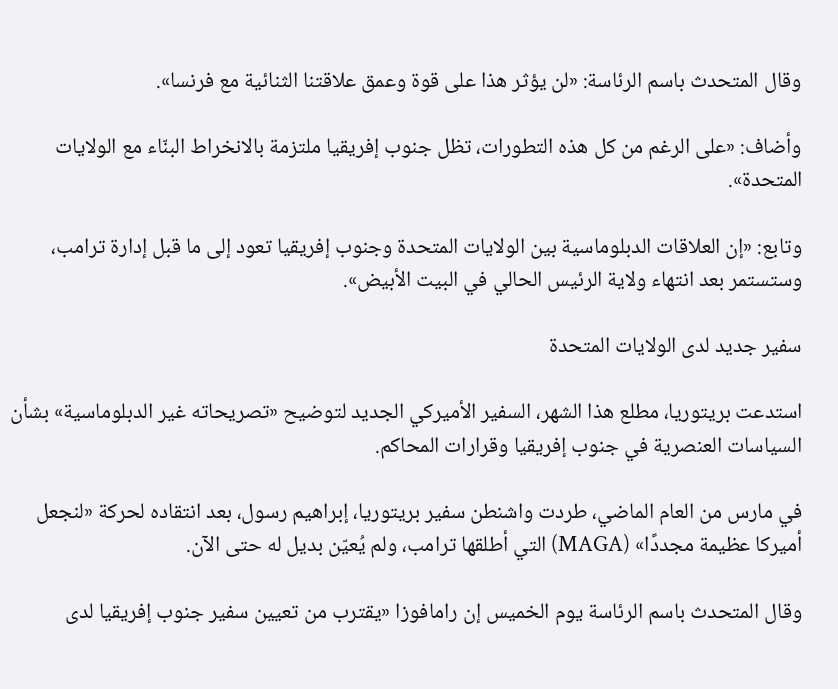وقال المتحدث باسم الرئاسة: «لن يؤثر هذا على قوة وعمق علاقتنا الثنائية مع فرنسا».

وأضاف: «على الرغم من كل هذه التطورات، تظل جنوب إفريقيا ملتزمة بالانخراط البنّاء مع الولايات المتحدة».

وتابع: «إن العلاقات الدبلوماسية بين الولايات المتحدة وجنوب إفريقيا تعود إلى ما قبل إدارة ترامب، وستستمر بعد انتهاء ولاية الرئيس الحالي في البيت الأبيض».

سفير جديد لدى الولايات المتحدة

استدعت بريتوريا، مطلع هذا الشهر، السفير الأميركي الجديد لتوضيح «تصريحاته غير الدبلوماسية» بشأن السياسات العنصرية في جنوب إفريقيا وقرارات المحاكم.

في مارس من العام الماضي، طردت واشنطن سفير بريتوريا، إبراهيم رسول، بعد انتقاده لحركة «لنجعل أميركا عظيمة مجددًا» (MAGA) التي أطلقها ترامب، ولم يُعيّن بديل له حتى الآن.

وقال المتحدث باسم الرئاسة يوم الخميس إن رامافوزا «يقترب من تعيين سفير جنوب إفريقيا لدى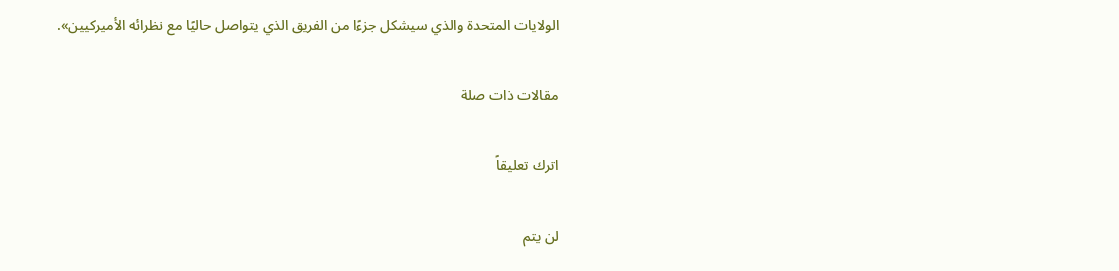الولايات المتحدة والذي سيشكل جزءًا من الفريق الذي يتواصل حاليًا مع نظرائه الأميركيين».

مقالات ذات صلة

اترك تعليقاً

لن يتم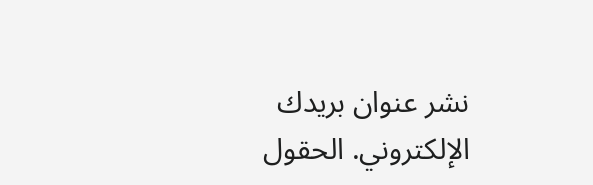نشر عنوان بريدك الإلكتروني. الحقول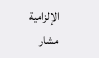الإلزامية مشار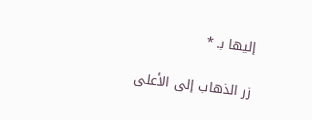إليها بـ *

زر الذهاب إلى الأعلى